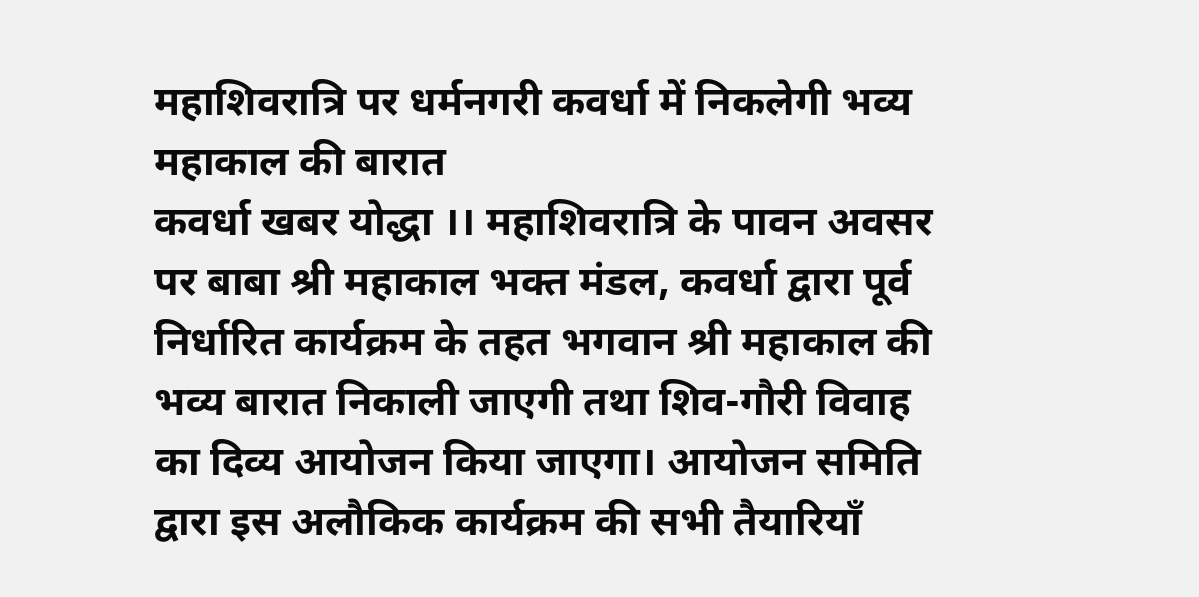महाशिवरात्रि पर धर्मनगरी कवर्धा में निकलेगी भव्य महाकाल की बारात
कवर्धा खबर योद्धा ।। महाशिवरात्रि के पावन अवसर पर बाबा श्री महाकाल भक्त मंडल, कवर्धा द्वारा पूर्व निर्धारित कार्यक्रम के तहत भगवान श्री महाकाल की भव्य बारात निकाली जाएगी तथा शिव-गौरी विवाह का दिव्य आयोजन किया जाएगा। आयोजन समिति द्वारा इस अलौकिक कार्यक्रम की सभी तैयारियाँ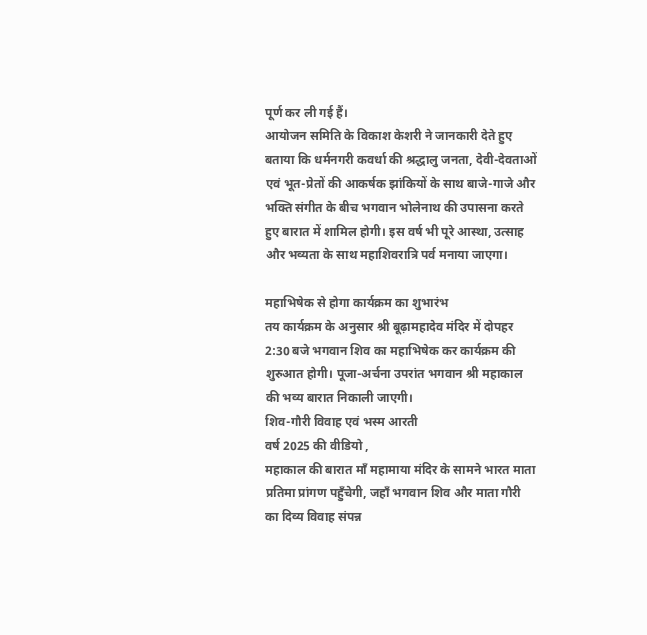पूर्ण कर ली गई हैं।
आयोजन समिति के विकाश केशरी ने जानकारी देते हुए बताया कि धर्मनगरी कवर्धा की श्रद्धालु जनता, देवी-देवताओं एवं भूत-प्रेतों की आकर्षक झांकियों के साथ बाजे-गाजे और भक्ति संगीत के बीच भगवान भोलेनाथ की उपासना करते हुए बारात में शामिल होगी। इस वर्ष भी पूरे आस्था, उत्साह और भव्यता के साथ महाशिवरात्रि पर्व मनाया जाएगा।

महाभिषेक से होगा कार्यक्रम का शुभारंभ
तय कार्यक्रम के अनुसार श्री बूढ़ामहादेव मंदिर में दोपहर 2:30 बजे भगवान शिव का महाभिषेक कर कार्यक्रम की शुरुआत होगी। पूजा-अर्चना उपरांत भगवान श्री महाकाल की भव्य बारात निकाली जाएगी।
शिव-गौरी विवाह एवं भस्म आरती
वर्ष 2025 की वीडियो ,
महाकाल की बारात माँ महामाया मंदिर के सामने भारत माता प्रतिमा प्रांगण पहुँचेगी, जहाँ भगवान शिव और माता गौरी का दिव्य विवाह संपन्न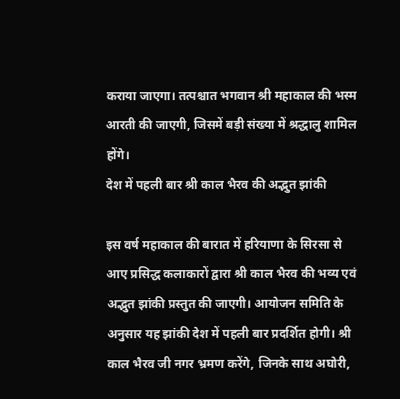कराया जाएगा। तत्पश्चात भगवान श्री महाकाल की भस्म आरती की जाएगी, जिसमें बड़ी संख्या में श्रद्धालु शामिल होंगे।
देश में पहली बार श्री काल भैरव की अद्भुत झांकी

इस वर्ष महाकाल की बारात में हरियाणा के सिरसा से आए प्रसिद्ध कलाकारों द्वारा श्री काल भैरव की भव्य एवं अद्भुत झांकी प्रस्तुत की जाएगी। आयोजन समिति के अनुसार यह झांकी देश में पहली बार प्रदर्शित होगी। श्री काल भैरव जी नगर भ्रमण करेंगे, जिनके साथ अघोरी,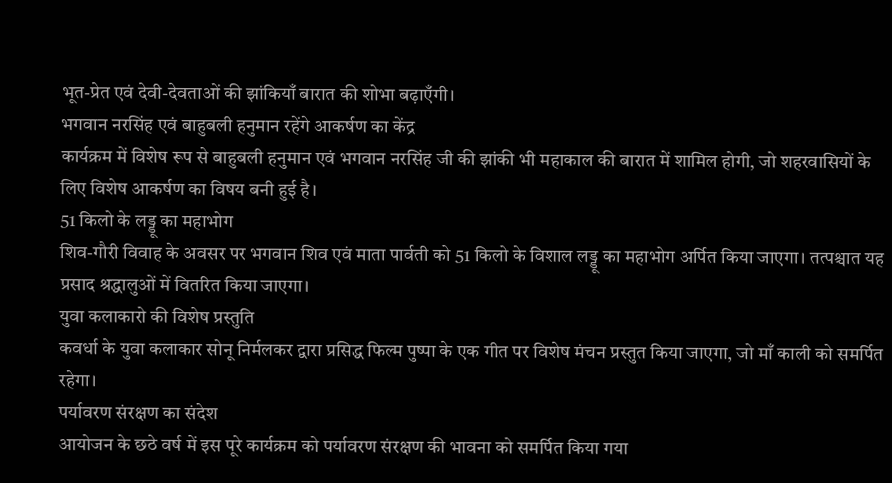भूत-प्रेत एवं देवी-देवताओं की झांकियाँ बारात की शोभा बढ़ाएँगी।
भगवान नरसिंह एवं बाहुबली हनुमान रहेंगे आकर्षण का केंद्र
कार्यक्रम में विशेष रूप से बाहुबली हनुमान एवं भगवान नरसिंह जी की झांकी भी महाकाल की बारात में शामिल होगी, जो शहरवासियों के लिए विशेष आकर्षण का विषय बनी हुई है।
51 किलो के लड्डू का महाभोग
शिव-गौरी विवाह के अवसर पर भगवान शिव एवं माता पार्वती को 51 किलो के विशाल लड्डू का महाभोग अर्पित किया जाएगा। तत्पश्चात यह प्रसाद श्रद्धालुओं में वितरित किया जाएगा।
युवा कलाकारो की विशेष प्रस्तुति
कवर्धा के युवा कलाकार सोनू निर्मलकर द्वारा प्रसिद्ध फिल्म पुष्पा के एक गीत पर विशेष मंचन प्रस्तुत किया जाएगा, जो माँ काली को समर्पित रहेगा।
पर्यावरण संरक्षण का संदेश
आयोजन के छठे वर्ष में इस पूरे कार्यक्रम को पर्यावरण संरक्षण की भावना को समर्पित किया गया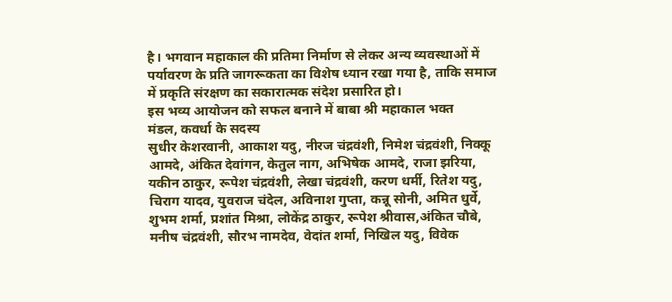है। भगवान महाकाल की प्रतिमा निर्माण से लेकर अन्य व्यवस्थाओं में पर्यावरण के प्रति जागरूकता का विशेष ध्यान रखा गया है, ताकि समाज में प्रकृति संरक्षण का सकारात्मक संदेश प्रसारित हो।
इस भव्य आयोजन को सफल बनाने में बाबा श्री महाकाल भक्त
मंडल, कवर्धा के सदस्य
सुधीर केशरवानी, आकाश यदु, नीरज चंद्रवंशी, निमेश चंद्रवंशी, निक्कू आमदे, अंकित देवांगन, केतुल नाग, अभिषेक आमदे, राजा झरिया, यकीन ठाकुर, रूपेश चंद्रवंशी, लेखा चंद्रवंशी, करण धर्मी, रितेश यदु, चिराग यादव, युवराज चंदेल, अविनाश गुप्ता, कन्नू सोनी, अमित धुर्वे, शुभम शर्मा, प्रशांत मिश्रा, लोकेंद्र ठाकुर, रूपेश श्रीवास,अंकित चौबे, मनीष चंद्रवंशी, सौरभ नामदेव, वेदांत शर्मा, निखिल यदु, विवेक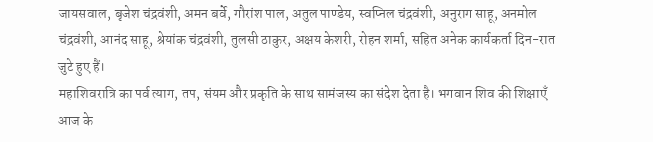जायसवाल, बृजेश चंद्रवंशी, अमन बर्वे, गौरांश पाल, अतुल पाण्डेय, स्वप्निल चंद्रवंशी, अनुराग साहू, अनमोल चंद्रवंशी, आनंद साहू, श्रेयांक चंद्रवंशी, तुलसी ठाकुर, अक्षय केशरी, रोहन शर्मा, सहित अनेक कार्यकर्ता दिन-रात जुटे हुए हैं।
महाशिवरात्रि का पर्व त्याग, तप, संयम और प्रकृति के साथ सामंजस्य का संदेश देता है। भगवान शिव की शिक्षाएँ आज के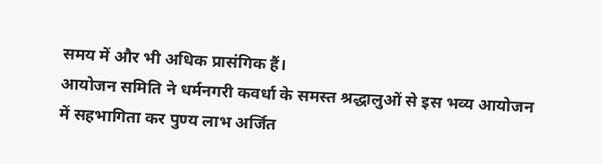समय में और भी अधिक प्रासंगिक हैं।
आयोजन समिति ने धर्मनगरी कवर्धा के समस्त श्रद्धालुओं से इस भव्य आयोजन में सहभागिता कर पुण्य लाभ अर्जित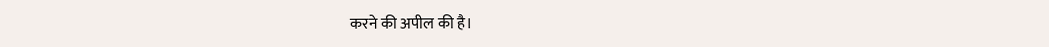करने की अपील की है।